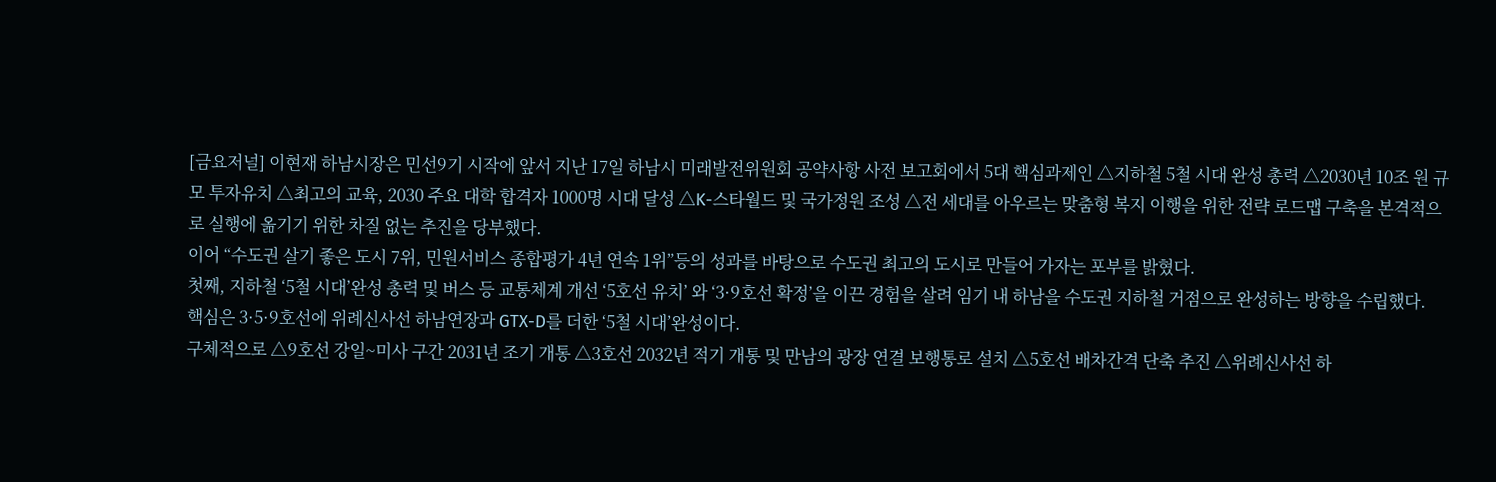[금요저널] 이현재 하남시장은 민선9기 시작에 앞서 지난 17일 하남시 미래발전위원회 공약사항 사전 보고회에서 5대 핵심과제인 △지하철 5철 시대 완성 총력 △2030년 10조 원 규모 투자유치 △최고의 교육, 2030 주요 대학 합격자 1000명 시대 달성 △K-스타월드 및 국가정원 조성 △전 세대를 아우르는 맞춤형 복지 이행을 위한 전략 로드맵 구축을 본격적으로 실행에 옮기기 위한 차질 없는 추진을 당부했다.
이어 “수도권 살기 좋은 도시 7위, 민원서비스 종합평가 4년 연속 1위”등의 성과를 바탕으로 수도권 최고의 도시로 만들어 가자는 포부를 밝혔다.
첫째, 지하철 ‘5철 시대’완성 총력 및 버스 등 교통체계 개선 ‘5호선 유치’ 와 ‘3·9호선 확정’을 이끈 경험을 살려 임기 내 하남을 수도권 지하철 거점으로 완성하는 방향을 수립했다.
핵심은 3·5·9호선에 위례신사선 하남연장과 GTX-D를 더한 ‘5철 시대’완성이다.
구체적으로 △9호선 강일~미사 구간 2031년 조기 개통 △3호선 2032년 적기 개통 및 만남의 광장 연결 보행통로 설치 △5호선 배차간격 단축 추진 △위례신사선 하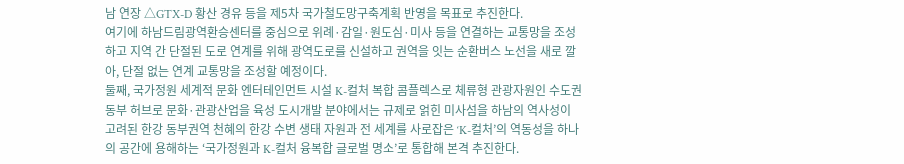남 연장 △GTX-D 황산 경유 등을 제5차 국가철도망구축계획 반영을 목표로 추진한다.
여기에 하남드림광역환승센터를 중심으로 위례·감일·원도심·미사 등을 연결하는 교통망을 조성하고 지역 간 단절된 도로 연계를 위해 광역도로를 신설하고 권역을 잇는 순환버스 노선을 새로 깔아, 단절 없는 연계 교통망을 조성할 예정이다.
둘째, 국가정원 세계적 문화 엔터테인먼트 시설 K-컬처 복합 콤플렉스로 체류형 관광자원인 수도권 동부 허브로 문화·관광산업을 육성 도시개발 분야에서는 규제로 얽힌 미사섬을 하남의 역사성이 고려된 한강 동부권역 천혜의 한강 수변 생태 자원과 전 세계를 사로잡은 ‘K-컬처’의 역동성을 하나의 공간에 용해하는 ‘국가정원과 K-컬처 융복합 글로벌 명소’로 통합해 본격 추진한다.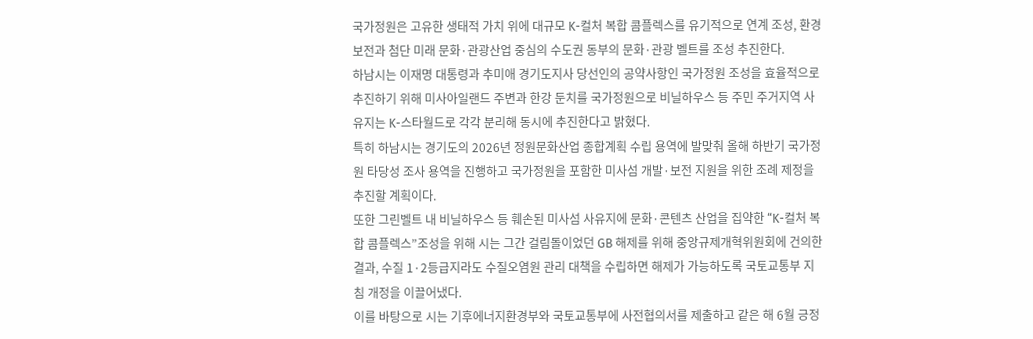국가정원은 고유한 생태적 가치 위에 대규모 K-컬처 복합 콤플렉스를 유기적으로 연계 조성, 환경 보전과 첨단 미래 문화·관광산업 중심의 수도권 동부의 문화·관광 벨트를 조성 추진한다.
하남시는 이재명 대통령과 추미애 경기도지사 당선인의 공약사항인 국가정원 조성을 효율적으로 추진하기 위해 미사아일랜드 주변과 한강 둔치를 국가정원으로 비닐하우스 등 주민 주거지역 사유지는 K-스타월드로 각각 분리해 동시에 추진한다고 밝혔다.
특히 하남시는 경기도의 2026년 정원문화산업 종합계획 수립 용역에 발맞춰 올해 하반기 국가정원 타당성 조사 용역을 진행하고 국가정원을 포함한 미사섬 개발·보전 지원을 위한 조례 제정을 추진할 계획이다.
또한 그린벨트 내 비닐하우스 등 훼손된 미사섬 사유지에 문화·콘텐츠 산업을 집약한 “K-컬처 복합 콤플렉스”조성을 위해 시는 그간 걸림돌이었던 GB 해제를 위해 중앙규제개혁위원회에 건의한 결과, 수질 1·2등급지라도 수질오염원 관리 대책을 수립하면 해제가 가능하도록 국토교통부 지침 개정을 이끌어냈다.
이를 바탕으로 시는 기후에너지환경부와 국토교통부에 사전협의서를 제출하고 같은 해 6월 긍정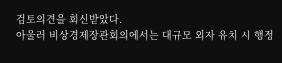검토의견을 회신받았다.
아울러 비상경제장관회의에서는 대규모 외자 유치 시 행정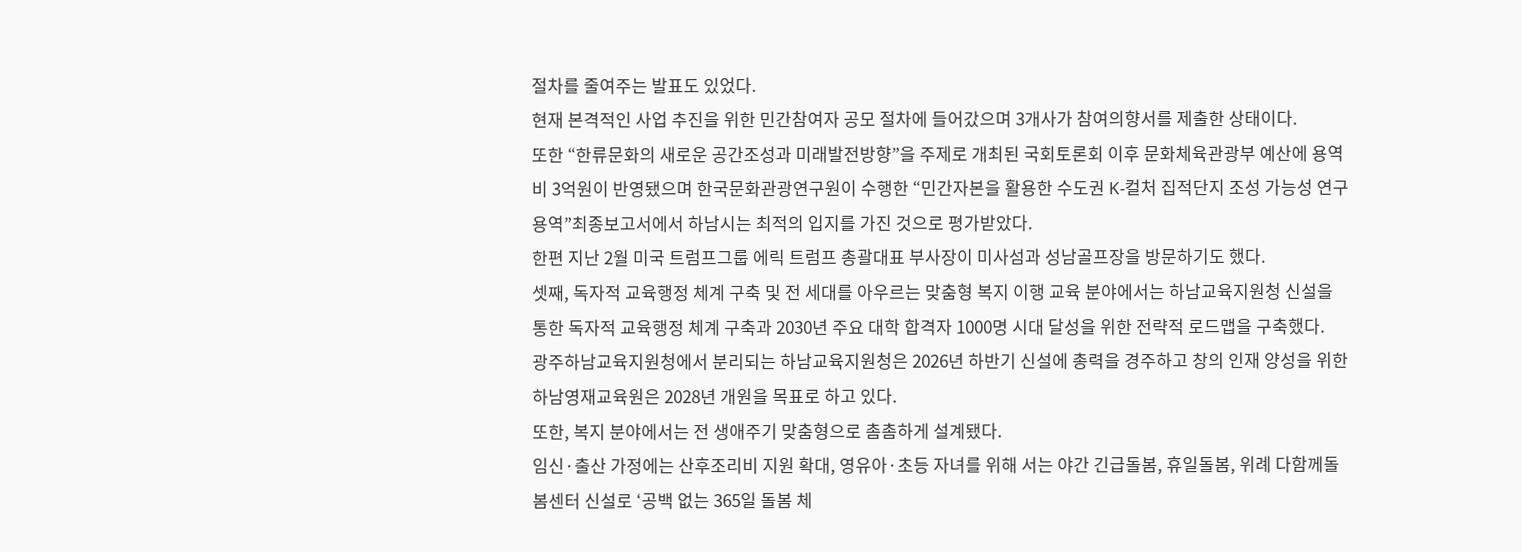절차를 줄여주는 발표도 있었다.
현재 본격적인 사업 추진을 위한 민간참여자 공모 절차에 들어갔으며 3개사가 참여의향서를 제출한 상태이다.
또한 “한류문화의 새로운 공간조성과 미래발전방향”을 주제로 개최된 국회토론회 이후 문화체육관광부 예산에 용역비 3억원이 반영됐으며 한국문화관광연구원이 수행한 “민간자본을 활용한 수도권 K-컬처 집적단지 조성 가능성 연구용역”최종보고서에서 하남시는 최적의 입지를 가진 것으로 평가받았다.
한편 지난 2월 미국 트럼프그룹 에릭 트럼프 총괄대표 부사장이 미사섬과 성남골프장을 방문하기도 했다.
셋째, 독자적 교육행정 체계 구축 및 전 세대를 아우르는 맞춤형 복지 이행 교육 분야에서는 하남교육지원청 신설을 통한 독자적 교육행정 체계 구축과 2030년 주요 대학 합격자 1000명 시대 달성을 위한 전략적 로드맵을 구축했다.
광주하남교육지원청에서 분리되는 하남교육지원청은 2026년 하반기 신설에 총력을 경주하고 창의 인재 양성을 위한 하남영재교육원은 2028년 개원을 목표로 하고 있다.
또한, 복지 분야에서는 전 생애주기 맞춤형으로 촘촘하게 설계됐다.
임신·출산 가정에는 산후조리비 지원 확대, 영유아·초등 자녀를 위해 서는 야간 긴급돌봄, 휴일돌봄, 위례 다함께돌봄센터 신설로 ‘공백 없는 365일 돌봄 체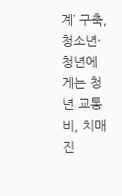계’ 구축, 청소년·청년에게는 청년 교통비, 치매 진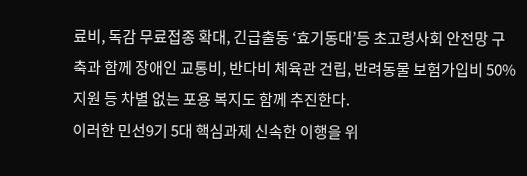료비, 독감 무료접종 확대, 긴급출동 ‘효기동대’등 초고령사회 안전망 구축과 함께 장애인 교통비, 반다비 체육관 건립, 반려동물 보험가입비 50% 지원 등 차별 없는 포용 복지도 함께 추진한다.
이러한 민선9기 5대 핵심과제 신속한 이행을 위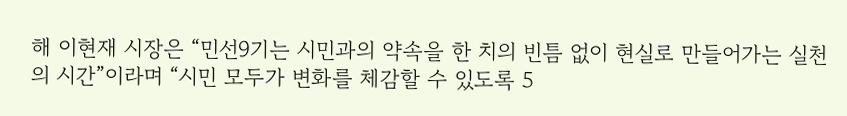해 이현재 시장은 “민선9기는 시민과의 약속을 한 치의 빈틈 없이 현실로 만들어가는 실천의 시간”이라며 “시민 모두가 변화를 체감할 수 있도록 5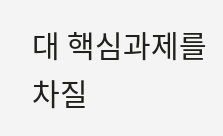대 핵심과제를 차질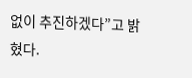없이 추진하겠다”고 밝혔다.